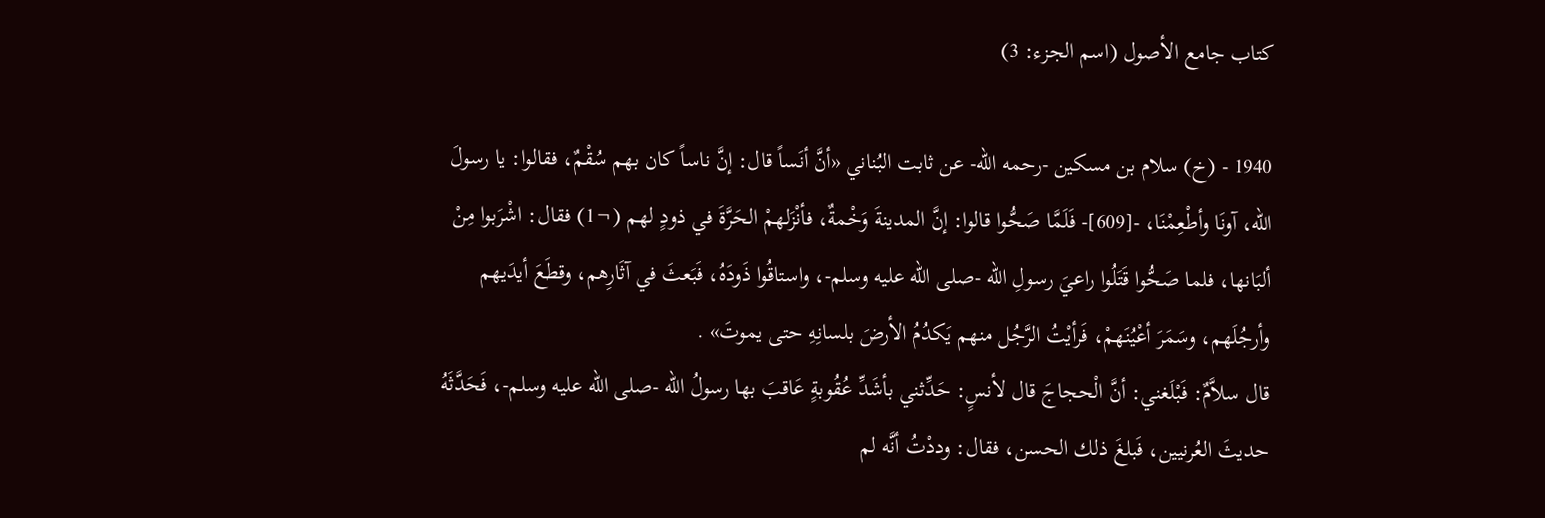كتاب جامع الأصول (اسم الجزء: 3)

1940 - (خ) سلام بن مسكين -رحمه الله- عن ثابت البُناني «أنَّ أنَساً قال: إنَّ ناساً كان بهم سُقْمٌ، فقالوا: يا رسولَ الله، آونَا وأطْعِمْنَا، -[609]- فَلَمَّا صَحُّوا قالوا: إنَّ المدينةَ وَخْمةٌ، فأنْزَلهمْ الحَرَّةَ في ذودٍ لهم (¬1) فقال: اشْرَبوا مِنْ ألبَانها، فلما صَحُّوا قَتَلُوا راعيَ رسولِ الله -صلى الله عليه وسلم-، واستاقُوا ذَودَهُ، فَبَعثَ في آثَارِهم، وقطَعَ أيدَيهم وأرجُلَهم، وسَمَرَ أعْيُنَهمْ، فَرأيْتُ الرَّجُل منهم يَكدُمُ الأرضَ بلسانِهِ حتى يموتَ» .
قال سلاَّمٌ: فَبْلَغني: أنَّ الْحجاجَ قال لأنسٍ: حَدِّثني بأشَدِّ عُقُوبةٍ عَاقبَ بها رسولُ الله -صلى الله عليه وسلم-، فَحَدَّثَهُ حديثَ العُرنيين، فَبلغَ ذلك الحسن، فقال: وددْتُ أنَّه لم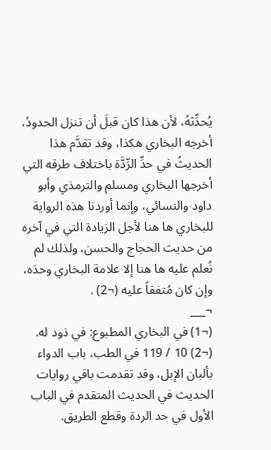يُحدِّثهُ، لأن هذا كان قبلَ أن تنزل الحدودُ،
أخرجه البخاري هكذا، وقد تقدَّم هذا الحديثُ في حدِّ الرِّدَّة باختلاف طرقه التي أخرجها البخاري ومسلم والترمذي وأبو داود والنسائي، وإنما أوردنا هذه الرواية للبخاري ها هنا لأجل الزيادة التي في آخره من حديث الحجاج والحسن، ولذلك لم نُعلم عليه ها هنا إلا علامة البخاري وحدَه، وإن كان مُتفقاً عليه (¬2) .
¬___
(¬1) في البخاري المطبوع: في ذود له.
(¬2) 10 / 119 في الطب، باب الدواء بألبان الإبل، وقد تقدمت باقي روايات الحديث في الحديث المتقدم في الباب الأول في حد الردة وقطع الطريق.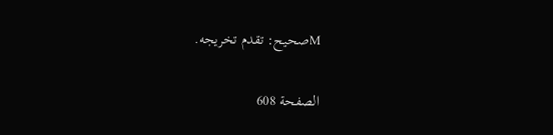Mصحيح: تقدم تخريجه.

الصفحة 608